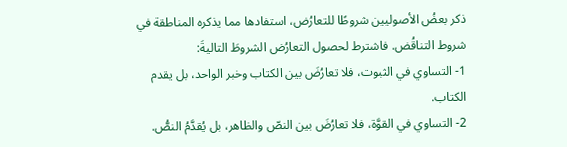ذكر بعضُ الأصوليين شروطًا للتعارُض، استفادها مما يذكره المناطقة في شروط التناقُض. فاشترط لحصول التعارُض الشروطَ التاليةَ:
1- التساوي في الثبوت، فلا تعارُضَ بين الكتاب وخبر الواحد، بل يقدم الكتاب.
2- التساوي في القوَّة، فلا تعارُضَ بين النصّ والظاهر، بل يُقدَّمُ النصُّ.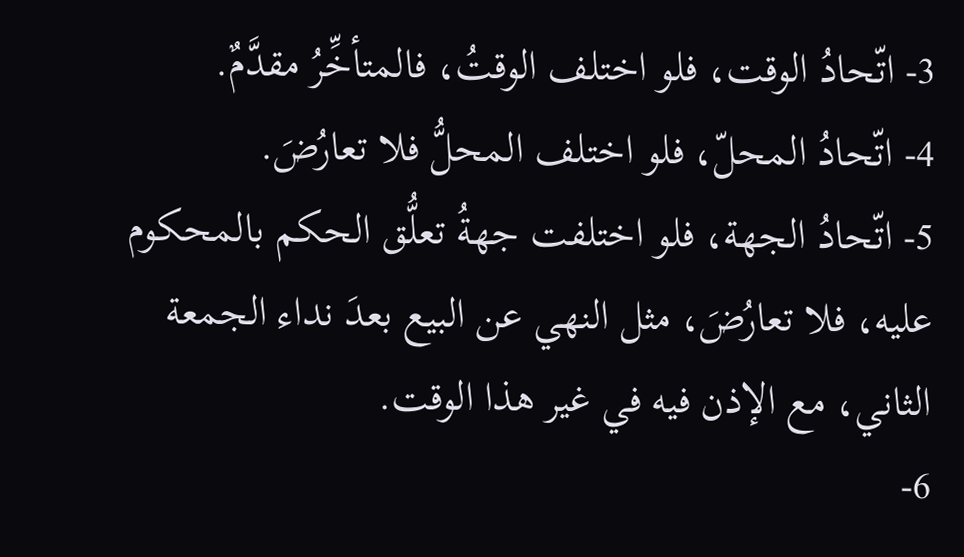3- اتّحادُ الوقت، فلو اختلف الوقتُ، فالمتأخِّرُ مقدَّمٌ.
4- اتّحادُ المحلّ، فلو اختلف المحلُّ فلا تعارُضَ.
5- اتّحادُ الجهة، فلو اختلفت جهةُ تعلُّق الحكم بالمحكوم عليه، فلا تعارُضَ، مثل النهي عن البيع بعدَ نداء الجمعة الثاني، مع الإذن فيه في غير هذا الوقت.
6-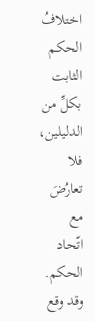اختلافُ الحكم الثابت بكلِّ من الدليلين، فلا تعارُضَ مع اتّحاد الحكم.
وقد وقع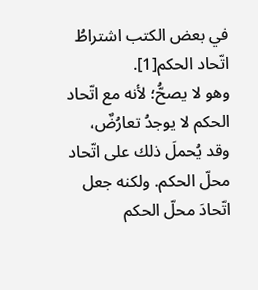في بعض الكتب اشتراطُ اتّحاد الحكم[1].
وهو لا يصحُّ؛ لأنه مع اتّحاد الحكم لا يوجدُ تعارُضٌ، وقد يُحملَ ذلك على اتّحاد محلّ الحكم. ولكنه جعل اتّحادَ محلّ الحكم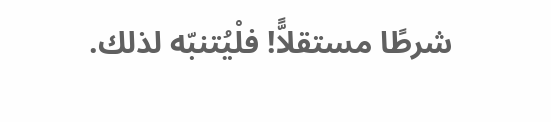شرطًا مستقلاًّ! فلْيُتنبّه لذلك.